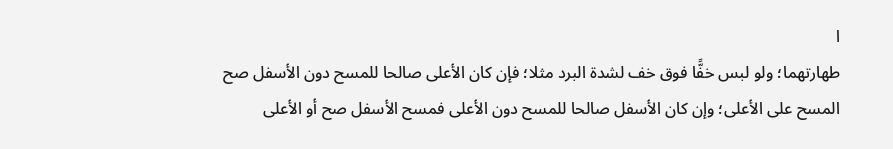ا
طهارتهما؛ ولو لبس خفًّا فوق خف لشدة البرد مثلا؛ فإن كان الأعلى صالحا للمسح دون الأسفل صح المسح على الأعلى؛ وإن كان الأسفل صالحا للمسح دون الأعلى فمسح الأسفل صح أو الأعلى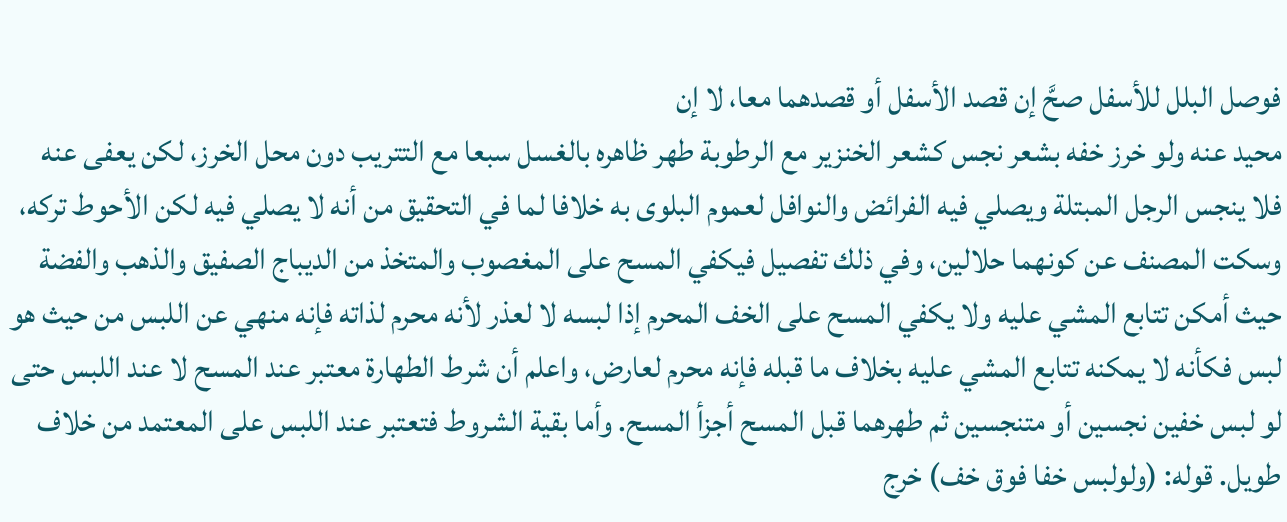فوصل البلل للأسفل صحَّ إن قصد الأسفل أو قصدهما معا، لا إن
محيد عنه ولو خرز خفه بشعر نجس كشعر الخنزير مع الرطوبة طهر ظاهره بالغسل سبعا مع التتريب دون محل الخرز، لكن يعفى عنه فلا ينجس الرجل المبتلة ويصلي فيه الفرائض والنوافل لعموم البلوى به خلافا لما في التحقيق من أنه لا يصلي فيه لكن الأحوط تركه، وسكت المصنف عن كونهما حلالين، وفي ذلك تفصيل فيكفي المسح على المغصوب والمتخذ من الديباج الصفيق والذهب والفضة حيث أمكن تتابع المشي عليه ولا يكفي المسح على الخف المحرم إذا لبسه لا لعذر لأنه محرم لذاته فإنه منهي عن اللبس من حيث هو لبس فكأنه لا يمكنه تتابع المشي عليه بخلاف ما قبله فإنه محرم لعارض، واعلم أن شرط الطهارة معتبر عند المسح لا عند اللبس حتى لو لبس خفين نجسين أو متنجسين ثم طهرهما قبل المسح أجزأ المسح. وأما بقية الشروط فتعتبر عند اللبس على المعتمد من خلاف طويل. قوله: (ولولبس خفا فوق خف) خرج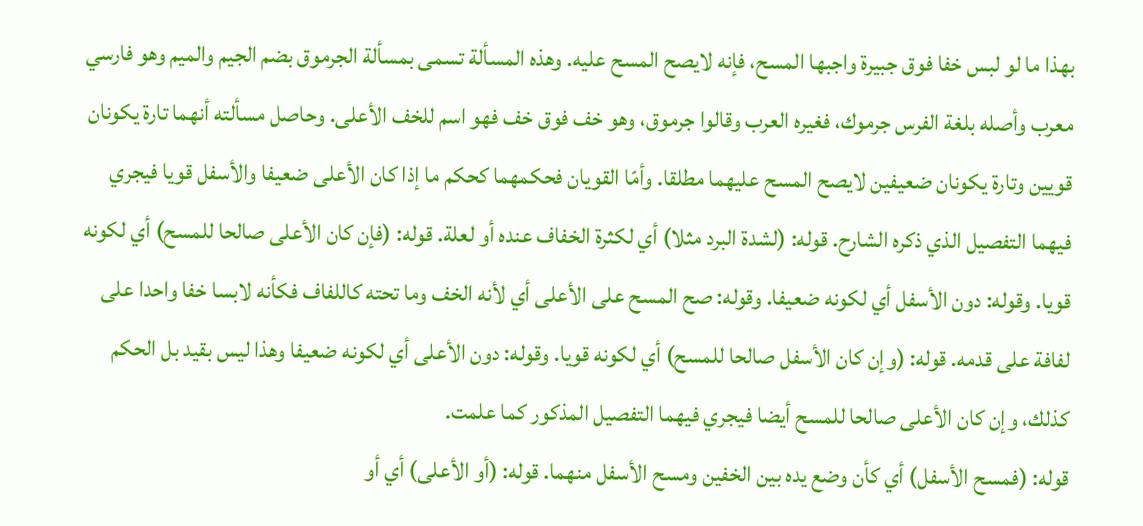بهذا ما لو لبس خفا فوق جبيرة واجبها المسح، فإنه لايصح المسح عليه. وهذه المسألة تسمى بمسألة الجرموق بضم الجيم والميم وهو فارسي معرب وأصله بلغة الفرس جرموك، فغيره العرب وقالوا جرموق، وهو خف فوق خف فهو اسم للخف الأعلى. وحاصل مسألته أنهما تارة يكونان قويين وتارة يكونان ضعيفين لايصح المسح عليهما مطلقا. وأمّا القويان فحكمهما كحكم ما إذا كان الأعلى ضعيفا والأسفل قويا فيجري فيهما التفصيل الذي ذكره الشارح. قوله: (لشدة البرد مثلا) أي لكثرة الخفاف عنده أو لعلة. قوله: (فإن كان الأعلى صالحا للمسح) أي لكونه قويا. وقوله: دون الأسفل أي لكونه ضعيفا. وقوله: صح المسح على الأعلى أي لأنه الخف وما تحته كاللفاف فكأنه لابسا خفا واحدا على لفافة على قدمه. قوله: (وإن كان الأسفل صالحا للمسح) أي لكونه قويا. وقوله: دون الأعلى أي لكونه ضعيفا وهذا ليس بقيد بل الحكم كذلك، وإن كان الأعلى صالحا للمسح أيضا فيجري فيهما التفصيل المذكور كما علمت.
قوله: (فمسح الأسفل) أي كأن وضع يده بين الخفين ومسح الأسفل منهما. قوله: (أو الأعلى) أي أو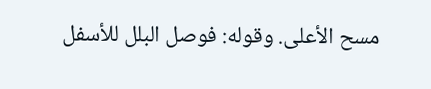مسح الأعلى. وقوله: فوصل البلل للأسفل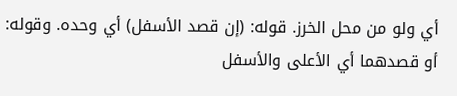أي ولو من محل الخرز. قوله: (إن قصد الأسفل) أي وحده. وقوله: أو قصدهما أي الأعلى والأسفل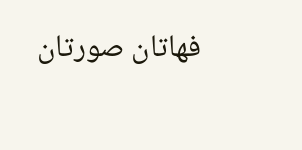فهاتان صورتان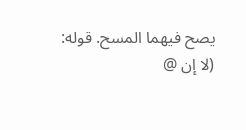يصح فيهما المسح. قوله: (لا إن @